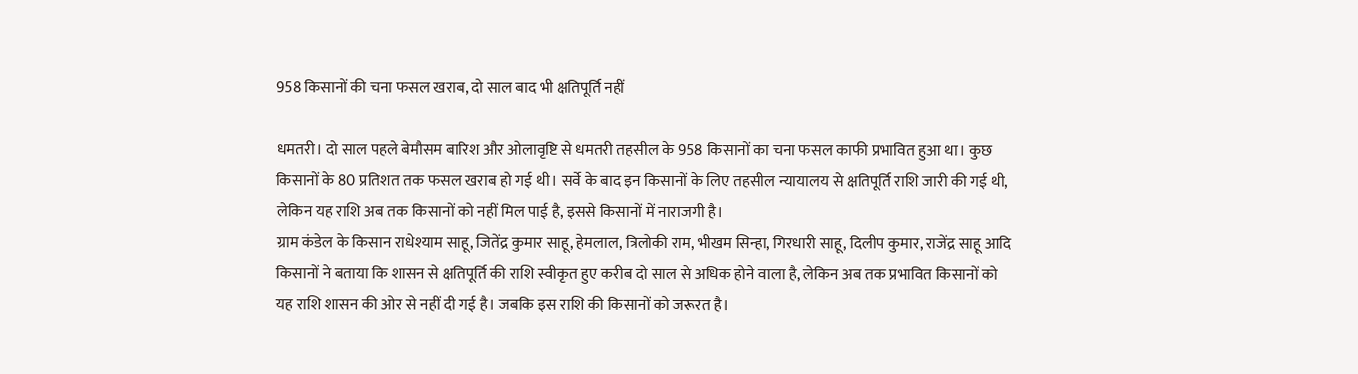958 किसानों की चना फसल खराब, दो साल बाद भी क्षतिपूर्ति नहीं

धमतरी। दो साल पहले बेमौसम बारिश और ओलावृष्टि से धमतरी तहसील के 958 किसानों का चना फसल काफी प्रभावित हुआ था। कुछ किसानों के 80 प्रतिशत तक फसल खराब हो गई थी। सर्वे के बाद इन किसानों के लिए तहसील न्यायालय से क्षतिपूर्ति राशि जारी की गई थी, लेकिन यह राशि अब तक किसानों को नहीं मिल पाई है, इससे किसानों में नाराजगी है।
ग्राम कंडेल के किसान राधेश्याम साहू, जितेंद्र कुमार साहू, हेमलाल, त्रिलोकी राम, भीखम सिन्हा, गिरधारी साहू, दिलीप कुमार, राजेंद्र साहू आदि किसानों ने बताया कि शासन से क्षतिपूर्ति की राशि स्वीकृत हुए करीब दो साल से अधिक होने वाला है, लेकिन अब तक प्रभावित किसानों को यह राशि शासन की ओर से नहीं दी गई है। जबकि इस राशि की किसानों को जरूरत है।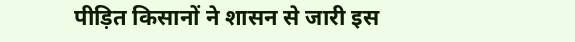पीड़ित किसानों ने शासन से जारी इस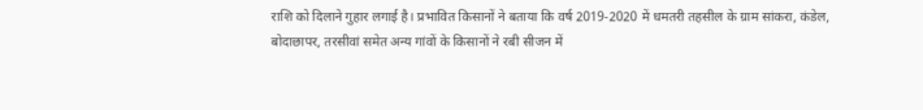राशि को दिलाने गुहार लगाई है। प्रभावित किसानों ने बताया कि वर्ष 2019-2020 में धमतरी तहसील के ग्राम सांकरा, कंडेल, बोदाछापर, तरसीवां समेत अन्य गांवों के किसानों ने रबी सीजन में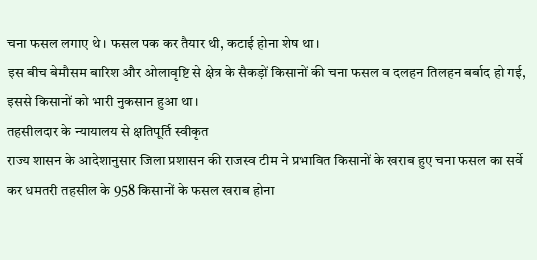चना फसल लगाए थे। फसल पक कर तैयार थी, कटाई होना शेष था।
इस बीच बेमौसम बारिश और ओलावृष्टि से क्षेत्र के सैकड़ों किसानों की चना फसल व दलहन तिलहन बर्बाद हो गई, इससे किसानों को भारी नुकसान हुआ था।
तहसीलदार के न्यायालय से क्षतिपूर्ति स्वीकृत
राज्य शासन के आदेशानुसार जिला प्रशासन की राजस्व टीम ने प्रभावित किसानों के खराब हुए चना फसल का सर्वे कर धमतरी तहसील के 958 किसानों के फसल खराब होना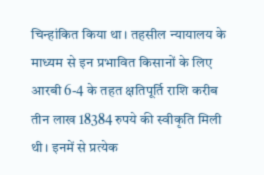चिन्हांकित किया था। तहसील न्यायालय के माध्यम से इन प्रभावित किसानों के लिए आरबी 6-4 के तहत क्षतिपूर्ति राशि करीब तीन लाख 18384 रुपये की स्वीकृति मिली थी। इनमें से प्रत्येक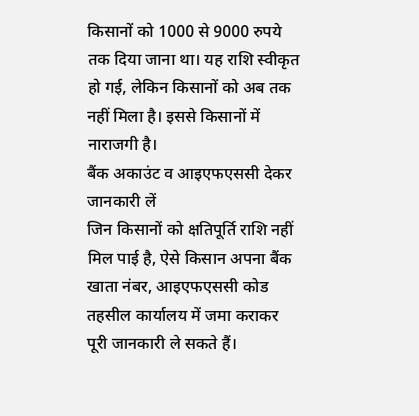किसानों को 1000 से 9000 रुपये तक दिया जाना था। यह राशि स्वीकृत हो गई, लेकिन किसानों को अब तक नहीं मिला है। इससे किसानों में नाराजगी है।
बैंक अकाउंट व आइएफएससी देकर जानकारी लें
जिन किसानों को क्षतिपूर्ति राशि नहीं मिल पाई है, ऐसे किसान अपना बैंक खाता नंबर, आइएफएससी कोड तहसील कार्यालय में जमा कराकर पूरी जानकारी ले सकते हैं।